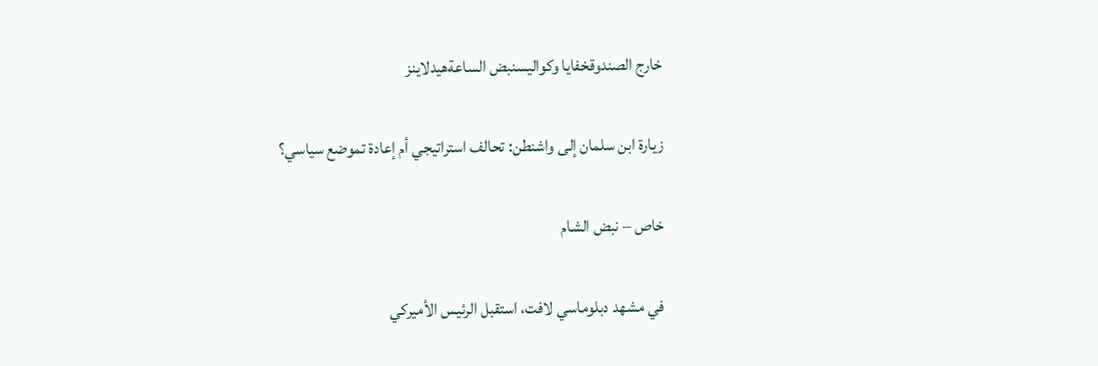خارج الصندوقخفايا وكواليسنبض الساعةهيدلاينز

زيارة ابن سلمان إلى واشنطن: تحالف استراتيجي أم إعادة تموضع سياسي؟

خاص – نبض الشام

في مشهد دبلوماسي لافت، استقبل الرئيس الأميركي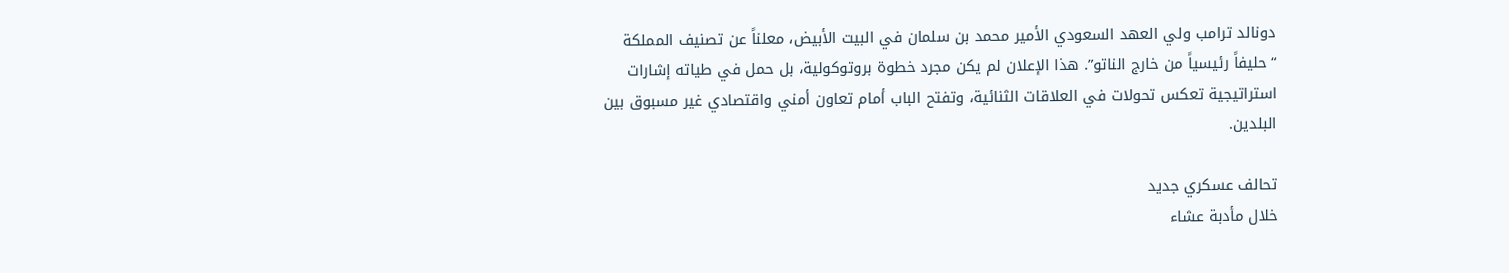دونالد ترامب ولي العهد السعودي الأمير محمد بن سلمان في البيت الأبيض، معلناً عن تصنيف المملكة “حليفاً رئيسياً من خارج الناتو”. هذا الإعلان لم يكن مجرد خطوة بروتوكولية، بل حمل في طياته إشارات استراتيجية تعكس تحولات في العلاقات الثنائية، وتفتح الباب أمام تعاون أمني واقتصادي غير مسبوق بين البلدين.

تحالف عسكري جديد
خلال مأدبة عشاء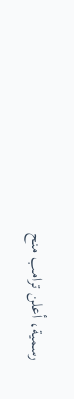رسمية، أعلن ترامب منح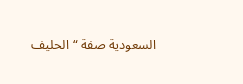السعودية صفة “الحليف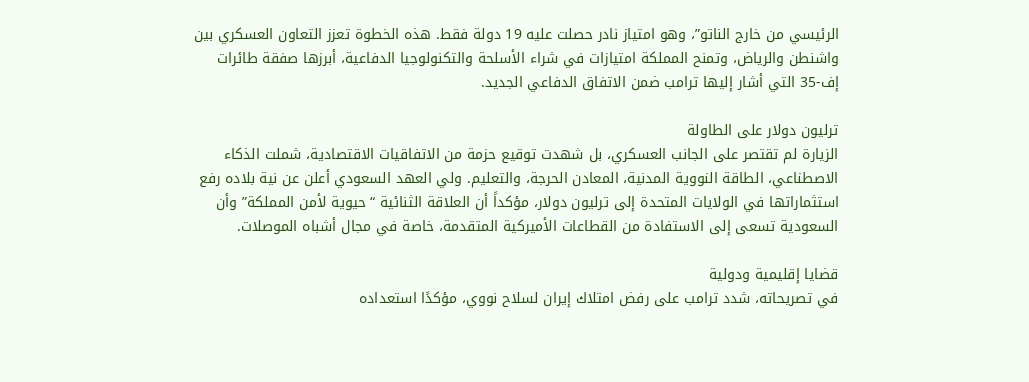الرئيسي من خارج الناتو”، وهو امتياز نادر حصلت عليه 19 دولة فقط. هذه الخطوة تعزز التعاون العسكري بين واشنطن والرياض، وتمنح المملكة امتيازات في شراء الأسلحة والتكنولوجيا الدفاعية، أبرزها صفقة طائرات إف-35 التي أشار إليها ترامب ضمن الاتفاق الدفاعي الجديد.

ترليون دولار على الطاولة
الزيارة لم تقتصر على الجانب العسكري، بل شهدت توقيع حزمة من الاتفاقيات الاقتصادية، شملت الذكاء الاصطناعي، الطاقة النووية المدنية، المعادن الحرجة، والتعليم. ولي العهد السعودي أعلن عن نية بلاده رفع استثماراتها في الولايات المتحدة إلى ترليون دولار، مؤكداً أن العلاقة الثنائية “حيوية لأمن المملكة” وأن السعودية تسعى إلى الاستفادة من القطاعات الأميركية المتقدمة، خاصة في مجال أشباه الموصلات.

قضايا إقليمية ودولية
في تصريحاته، شدد ترامب على رفض امتلاك إيران لسلاح نووي، مؤكدًا استعداده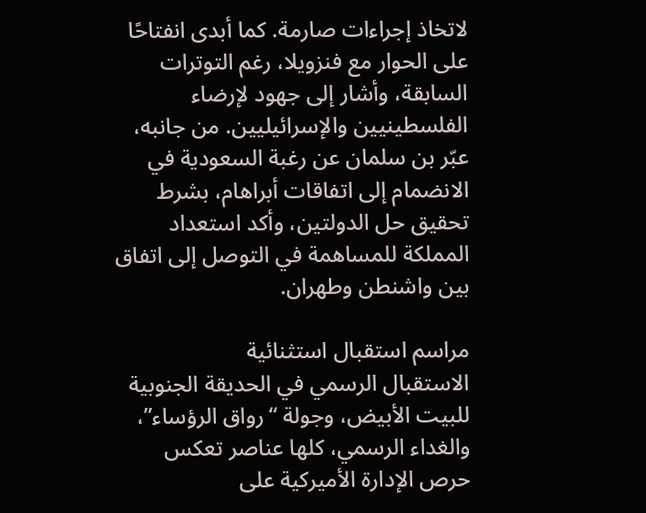لاتخاذ إجراءات صارمة. كما أبدى انفتاحًا على الحوار مع فنزويلا، رغم التوترات السابقة، وأشار إلى جهود لإرضاء الفلسطينيين والإسرائيليين. من جانبه، عبّر بن سلمان عن رغبة السعودية في الانضمام إلى اتفاقات أبراهام، بشرط تحقيق حل الدولتين، وأكد استعداد المملكة للمساهمة في التوصل إلى اتفاق بين واشنطن وطهران.

مراسم استقبال استثنائية
الاستقبال الرسمي في الحديقة الجنوبية للبيت الأبيض، وجولة “رواق الرؤساء”، والغداء الرسمي، كلها عناصر تعكس حرص الإدارة الأميركية على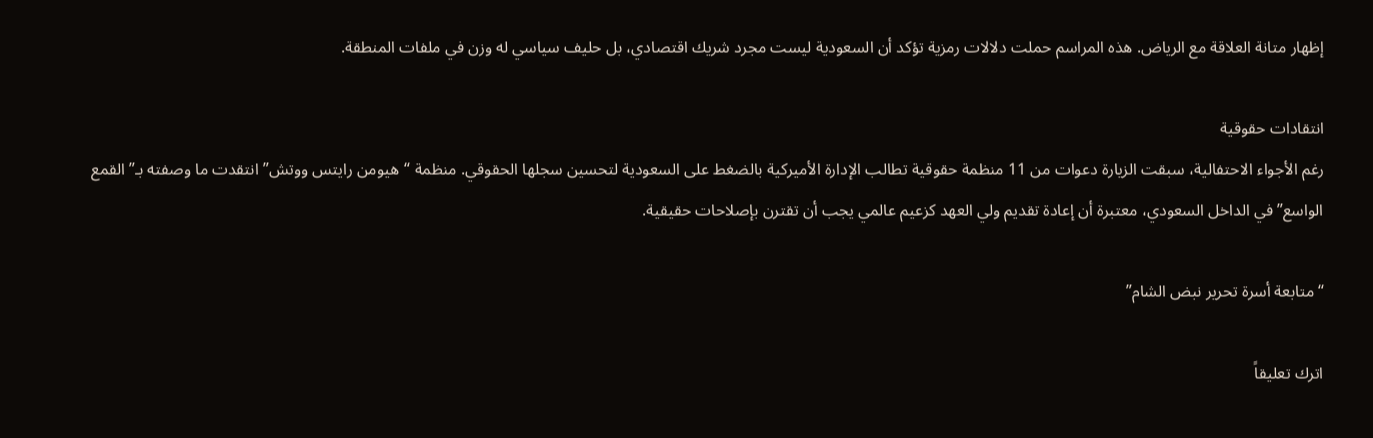إظهار متانة العلاقة مع الرياض. هذه المراسم حملت دلالات رمزية تؤكد أن السعودية ليست مجرد شريك اقتصادي، بل حليف سياسي له وزن في ملفات المنطقة.

انتقادات حقوقية
رغم الأجواء الاحتفالية، سبقت الزيارة دعوات من 11 منظمة حقوقية تطالب الإدارة الأميركية بالضغط على السعودية لتحسين سجلها الحقوقي. منظمة “هيومن رايتس ووتش” انتقدت ما وصفته بـ”القمع الواسع” في الداخل السعودي، معتبرة أن إعادة تقديم ولي العهد كزعيم عالمي يجب أن تقترن بإصلاحات حقيقية.

“متابعة أسرة تحرير نبض الشام”

اترك تعليقاً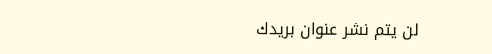لن يتم نشر عنوان بريدك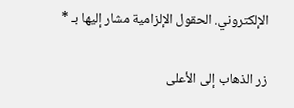الإلكتروني. الحقول الإلزامية مشار إليها بـ *

زر الذهاب إلى الأعلى